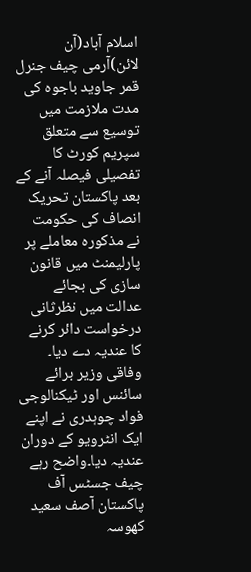اسلام آباد(آن لائن)آرمی چیف جنرل قمر جاوید باجوہ کی مدت ملازمت میں توسیع سے متعلق سپریم کورٹ کا تفصیلی فیصلہ آنے کے بعد پاکستان تحریک انصاف کی حکومت نے مذکورہ معاملے پر پارلیمنٹ میں قانون سازی کی بجائے عدالت میں نظرثانی درخواست دائر کرنے کا عندیہ دے دیا۔
وفاقی وزیر برائے سائنس اور ٹیکنالوجی فواد چوہدری نے اپنے ایک انٹرویو کے دوران عندیہ دیا۔واضح رہے چیف جسٹس آف پاکستان آصف سعید کھوسہ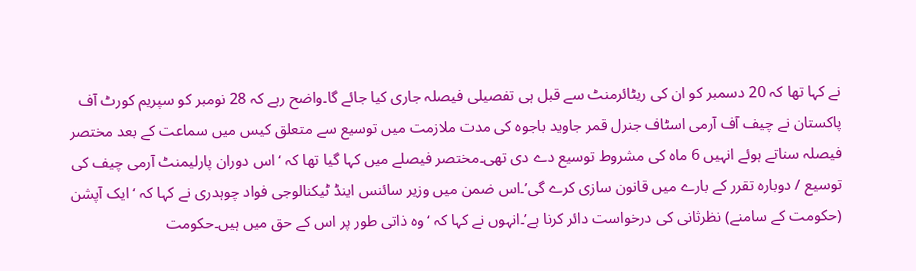نے کہا تھا کہ 20 دسمبر کو ان کی ریٹائرمنٹ سے قبل ہی تفصیلی فیصلہ جاری کیا جائے گا۔واضح رہے کہ 28 نومبر کو سپریم کورٹ آف پاکستان نے چیف آف آرمی اسٹاف جنرل قمر جاوید باجوہ کی مدت ملازمت میں توسیع سے متعلق کیس میں سماعت کے بعد مختصر فیصلہ سناتے ہوئے انہیں 6 ماہ کی مشروط توسیع دے دی تھی۔مختصر فیصلے میں کہا گیا تھا کہ ‘اس دوران پارلیمنٹ آرمی چیف کی توسیع / دوبارہ تقرر کے بارے میں قانون سازی کرے گی’۔اس ضمن میں وزیر سائنس اینڈ ٹیکنالوجی فواد چوہدری نے کہا کہ ‘ایک آپشن (حکومت کے سامنے) نظرثانی کی درخواست دائر کرنا ہے’۔انہوں نے کہا کہ ‘وہ ذاتی طور پر اس کے حق میں ہیں۔حکومت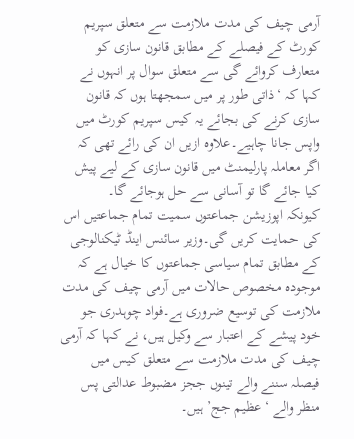آرمی چیف کی مدت ملازمت سے متعلق سپریم کورٹ کے فیصلے کے مطابق قانون سازی کو متعارف کروائے گی سے متعلق سوال پر انہوں نے کہا کہ ‘ذاتی طور پر میں سمجھتا ہوں کہ قانون سازی کرنے کی بجائے یہ کیس سپریم کورٹ میں واپس جانا چاہیے۔علاوہ ازیں ان کی رائے تھی کہ اگر معاملہ پارلیمنٹ میں قانون سازی کے لیے پیش کیا جائے گا تو آسانی سے حل ہوجائے گا۔
کیونکہ اپوزیشن جماعتوں سمیت تمام جماعتیں اس کی حمایت کریں گی۔وزیر سائنس اینڈ ٹیکنالوجی کے مطابق تمام سیاسی جماعتوں کا خیال ہے کہ موجودہ مخصوص حالات میں آرمی چیف کی مدت ملازمت کی توسیع ضروری ہے۔فواد چوہدری جو خود پیشے کے اعتبار سے وکیل ہیں، نے کہا کہ آرمی چیف کی مدت ملازمت سے متعلق کیس میں فیصلہ سننے والے تینوں ججز مضبوط عدالتی پس منظر والے ‘عظیم جج’ ہیں۔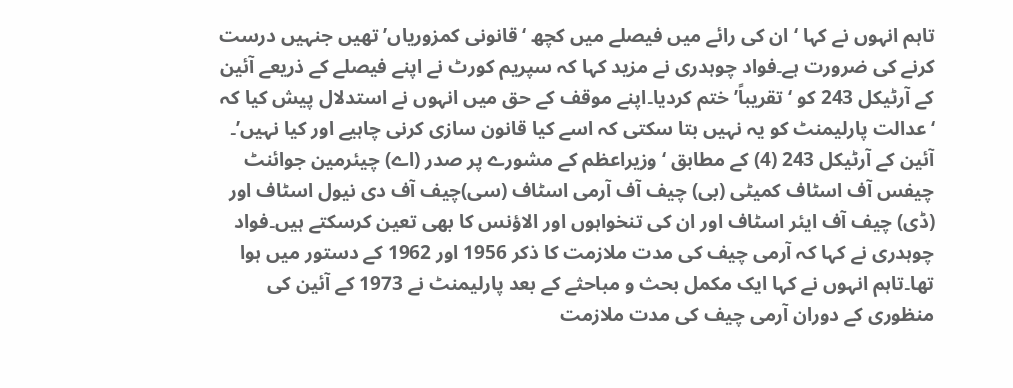تاہم انہوں نے کہا ‘ان کی رائے میں فیصلے میں کچھ ‘قانونی کمزوریاں’ تھیں جنہیں درست کرنے کی ضرورت ہے۔فواد چوہدری نے مزید کہا کہ سپریم کورٹ نے اپنے فیصلے کے ذریعے آئین کے آرٹیکل 243 کو ‘تقریباً’ ختم کردیا۔اپنے موقف کے حق میں انہوں نے استدلال پیش کیا کہ ‘عدالت پارلیمنٹ کو یہ نہیں بتا سکتی کہ اسے کیا قانون سازی کرنی چاہیے اور کیا نہیں’۔
آئین کے آرٹیکل 243 (4) کے مطابق ‘وزیراعظم کے مشورے پر صدر (اے) چیئرمین جوائنٹ چیفس آف اسٹاف کمیٹی (بی) چیف آف آرمی اسٹاف (سی)چیف آف دی نیول اسٹاف اور (ڈی) چیف آف ایئر اسٹاف اور ان کی تنخواہوں اور الاؤنس کا بھی تعین کرسکتے ہیں۔فواد چوہدری نے کہا کہ آرمی چیف کی مدت ملازمت کا ذکر 1956 اور 1962 کے دستور میں ہوا تھا۔تاہم انہوں نے کہا ایک مکمل بحث و مباحثے کے بعد پارلیمنٹ نے 1973 کے آئین کی منظوری کے دوران آرمی چیف کی مدت ملازمت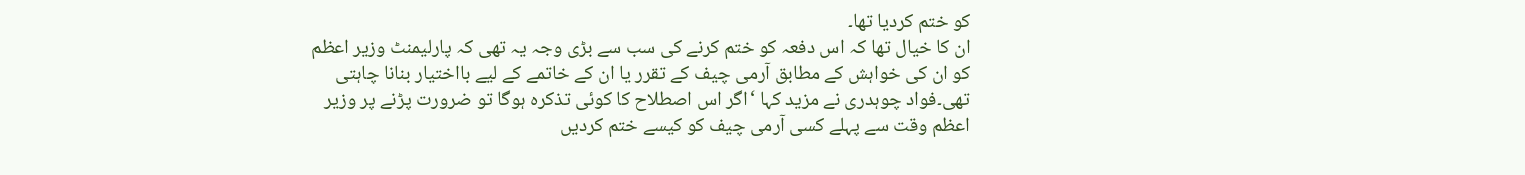کو ختم کردیا تھا۔
ان کا خیال تھا کہ اس دفعہ کو ختم کرنے کی سب سے بڑی وجہ یہ تھی کہ پارلیمنٹ وزیر اعظم کو ان کی خواہش کے مطابق آرمی چیف کے تقرر یا ان کے خاتمے کے لیے بااختیار بنانا چاہتی تھی۔فواد چوہدری نے مزید کہا ‘اگر اس اصطلاح کا کوئی تذکرہ ہوگا تو ضرورت پڑنے پر وزیر اعظم وقت سے پہلے کسی آرمی چیف کو کیسے ختم کردیں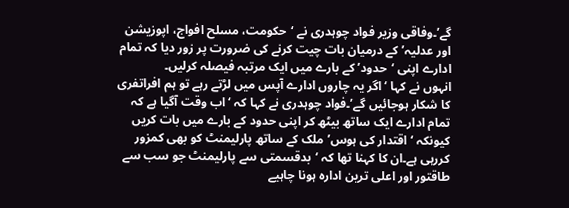گے’۔وفاقی وزیر فواد چوہدری نے ‘حکومت، مسلح افواج، اپوزیشن اور عدلیہ’ کے درمیان بات چیت کرنے کی ضرورت پر زور دیا کہ تمام ادارے اپنی ‘حدود’ کے بارے میں ایک مرتبہ فیصلہ کرلیں۔
انہوں نے کہا ‘اگر یہ چاروں ادارے آپس میں لڑتے رہے تو ہم افراتفری کا شکار ہوجائیں گے’۔فواد چوہدری نے کہا کہ ‘اب وقت آگیا ہے کہ تمام ادارے ایک ساتھ بیٹھ کر اپنی حدود کے بارے میں بات کریں کیونکہ ‘اقتدار کی ہوس’ ملک کے ساتھ پارلیمنٹ کو بھی کمزور کررہی ہے۔ان کا کہنا تھا کہ ‘بدقسمتی سے پارلیمنٹ جو سب سے طاقتور اور اعلی ترین ادارہ ہونا چاہیے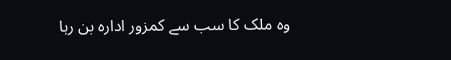وہ ملک کا سب سے کمزور ادارہ بن رہا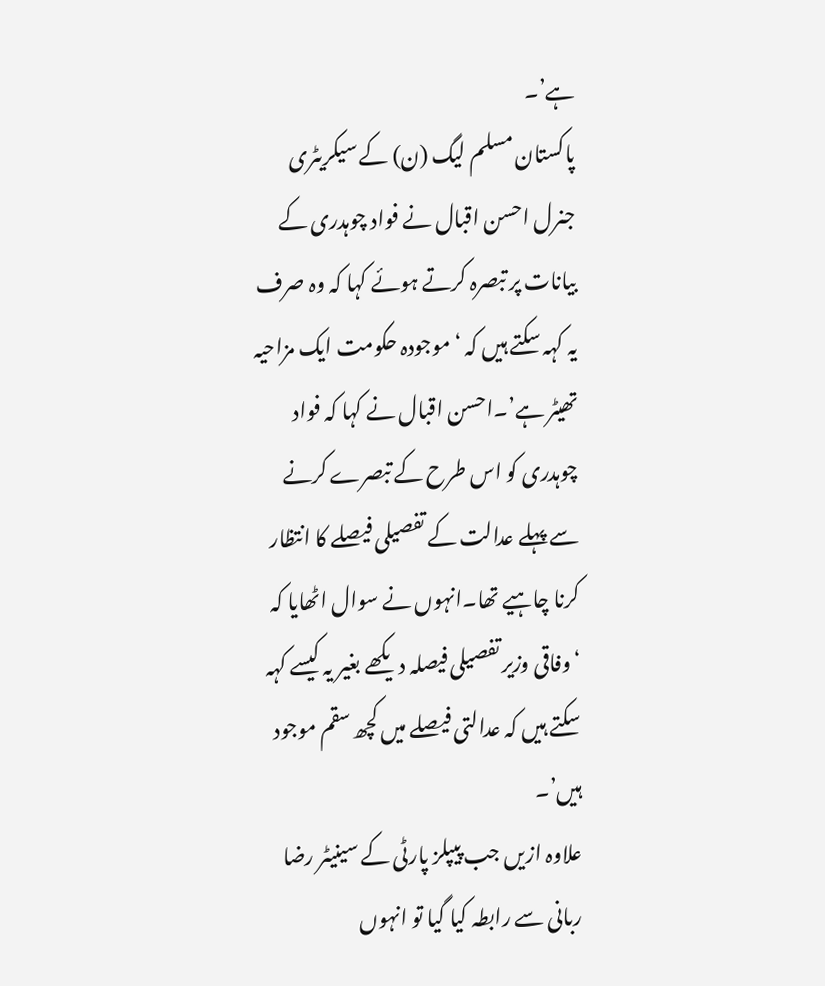ہے’۔
پاکستان مسلم لیگ (ن) کے سیکریٹری جنرل احسن اقبال نے فواد چوہدری کے بیانات پر تبصرہ کرتے ہوئے کہا کہ وہ صرف یہ کہہ سکتے ہیں کہ ‘موجودہ حکومت ایک مزاحیہ تھیٹر ہے’۔احسن اقبال نے کہا کہ فواد چوہدری کو اس طرح کے تبصرے کرنے سے پہلے عدالت کے تفصیلی فیصلے کا انتظار کرنا چاہیے تھا۔انہوں نے سوال اٹھایا کہ ‘وفاقی وزیر تفصیلی فیصلہ دیکھے بغیر یہ کیسے کہہ سکتے ہیں کہ عدالتی فیصلے میں کچھ سقم موجود ہیں’۔
علاوہ ازیں جب پیپلز پارٹی کے سینیٹر رضا ربانی سے رابطہ کیا گیا تو انہوں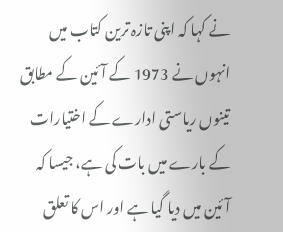نے کہا کہ اپنی تازہ ترین کتاب میں انہوں نے 1973 کے آئین کے مطابق تینوں ریاستی ادارے کے اختیارات کے بارے میں بات کی ہے، جیسا کہ آئین میں دیا گیا ہے اور اس کا تعلق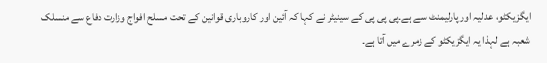ایگزیکٹو، عدلیہ اور پارلیمنٹ سے ہے۔پی پی پی کے سینیٹر نے کہا کہ آئین اور کاروباری قوانین کے تحت مسلح افواج وزارت دفاع سے منسلک شعبہ ہے لہذا یہ ایگزیکٹو کے زمرے میں آتا ہے۔